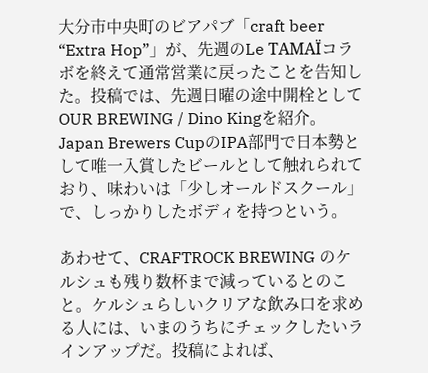大分市中央町のビアパブ「craft beer “Extra Hop”」が、先週のLe TAMAÏコラボを終えて通常営業に戻ったことを告知した。投稿では、先週日曜の途中開栓としてOUR BREWING / Dino Kingを紹介。Japan Brewers CupのIPA部門で日本勢として唯一入賞したビールとして触れられており、味わいは「少しオールドスクール」で、しっかりしたボディを持つという。

あわせて、CRAFTROCK BREWING のケルシュも残り数杯まで減っているとのこと。ケルシュらしいクリアな飲み口を求める人には、いまのうちにチェックしたいラインアップだ。投稿によれば、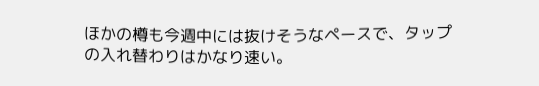ほかの樽も今週中には抜けそうなペースで、タップの入れ替わりはかなり速い。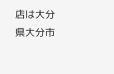店は大分県大分市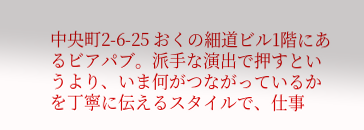中央町2-6-25 おくの細道ビル1階にあるビアパブ。派手な演出で押すというより、いま何がつながっているかを丁寧に伝えるスタイルで、仕事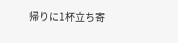帰りに1杯立ち寄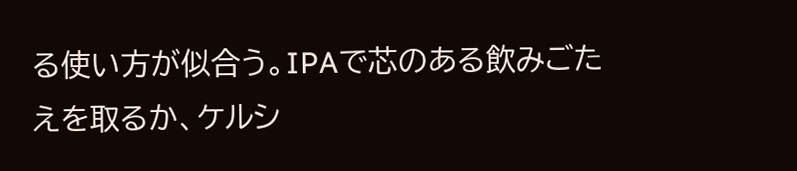る使い方が似合う。IPAで芯のある飲みごたえを取るか、ケルシ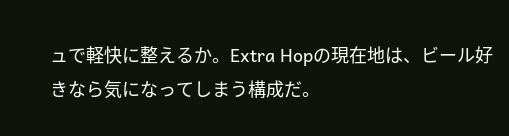ュで軽快に整えるか。Extra Hopの現在地は、ビール好きなら気になってしまう構成だ。